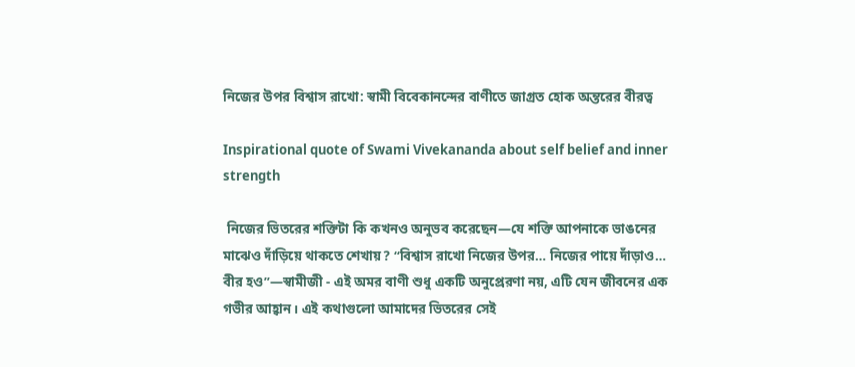নিজের উপর বিশ্বাস রাখো: স্বামী বিবেকানন্দের বাণীতে জাগ্রত হোক অন্তরের বীরত্ব

Inspirational quote of Swami Vivekananda about self belief and inner strength

 নিজের ভিতরের শক্তিটা কি কখনও অনুভব করেছেন—যে শক্তি আপনাকে ভাঙনের মাঝেও দাঁড়িয়ে থাকতে শেখায়? “বিশ্বাস রাখো নিজের উপর… নিজের পায়ে দাঁড়াও… বীর হও”—স্বামীজী - এই অমর বাণী শুধু একটি অনুপ্রেরণা নয়, এটি যেন জীবনের এক গভীর আহ্বান। এই কথাগুলো আমাদের ভিতরের সেই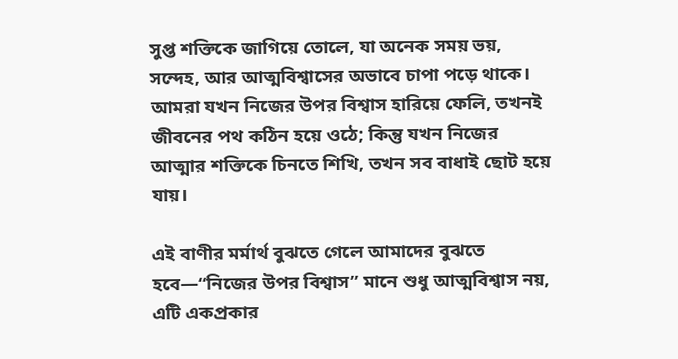সুপ্ত শক্তিকে জাগিয়ে তোলে, যা অনেক সময় ভয়, সন্দেহ, আর আত্মবিশ্বাসের অভাবে চাপা পড়ে থাকে। আমরা যখন নিজের উপর বিশ্বাস হারিয়ে ফেলি, তখনই জীবনের পথ কঠিন হয়ে ওঠে; কিন্তু যখন নিজের আত্মার শক্তিকে চিনতে শিখি, তখন সব বাধাই ছোট হয়ে যায়।

এই বাণীর মর্মার্থ বুঝতে গেলে আমাদের বুঝতে হবে—“নিজের উপর বিশ্বাস” মানে শুধু আত্মবিশ্বাস নয়, এটি একপ্রকার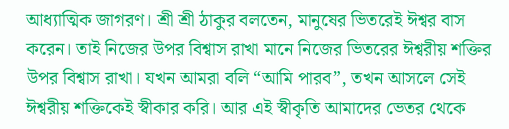আধ্যাত্মিক জাগরণ। শ্রী শ্রী ঠাকুর বলতেন, মানুষের ভিতরেই ঈশ্বর বাস করেন। তাই নিজের উপর বিশ্বাস রাখা মানে নিজের ভিতরের ঈশ্বরীয় শক্তির উপর বিশ্বাস রাখা। যখন আমরা বলি “আমি পারব”, তখন আসলে সেই ঈশ্বরীয় শক্তিকেই স্বীকার করি। আর এই স্বীকৃতি আমাদের ভেতর থেকে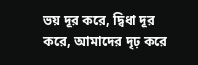ভয় দূর করে, দ্বিধা দূর করে, আমাদের দৃঢ় করে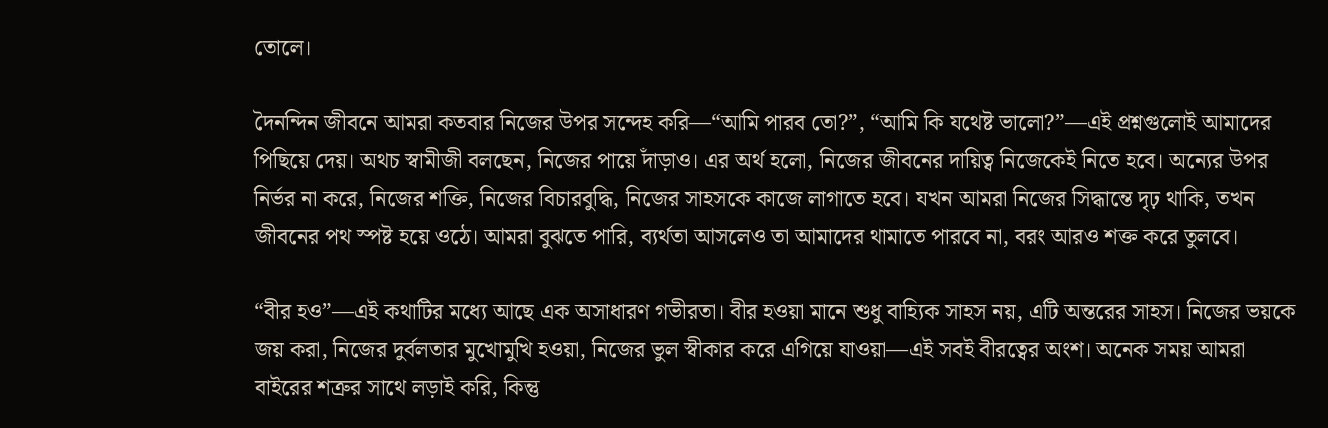তোলে।

দৈনন্দিন জীবনে আমরা কতবার নিজের উপর সন্দেহ করি—“আমি পারব তো?”, “আমি কি যথেষ্ট ভালো?”—এই প্রশ্নগুলোই আমাদের পিছিয়ে দেয়। অথচ স্বামীজী বলছেন, নিজের পায়ে দাঁড়াও। এর অর্থ হলো, নিজের জীবনের দায়িত্ব নিজেকেই নিতে হবে। অন্যের উপর নির্ভর না করে, নিজের শক্তি, নিজের বিচারবুদ্ধি, নিজের সাহসকে কাজে লাগাতে হবে। যখন আমরা নিজের সিদ্ধান্তে দৃঢ় থাকি, তখন জীবনের পথ স্পষ্ট হয়ে ওঠে। আমরা বুঝতে পারি, ব্যর্থতা আসলেও তা আমাদের থামাতে পারবে না, বরং আরও শক্ত করে তুলবে।

“বীর হও”—এই কথাটির মধ্যে আছে এক অসাধারণ গভীরতা। বীর হওয়া মানে শুধু বাহ্যিক সাহস নয়, এটি অন্তরের সাহস। নিজের ভয়কে জয় করা, নিজের দুর্বলতার মুখোমুখি হওয়া, নিজের ভুল স্বীকার করে এগিয়ে যাওয়া—এই সবই বীরত্বের অংশ। অনেক সময় আমরা বাইরের শত্রুর সাথে লড়াই করি, কিন্তু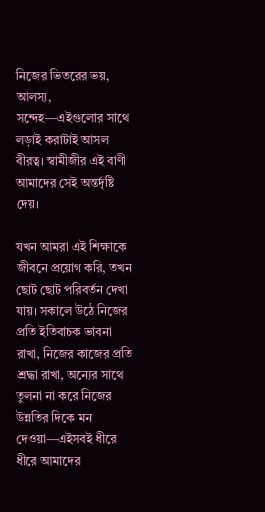নিজের ভিতরের ভয়, আলস্য, সন্দেহ—এইগুলোর সাথে লড়াই করাটাই আসল বীরত্ব। স্বামীজীর এই বাণী আমাদের সেই অন্তর্দৃষ্টি দেয়।

যখন আমরা এই শিক্ষাকে জীবনে প্রয়োগ করি, তখন ছোট ছোট পরিবর্তন দেখা যায়। সকালে উঠে নিজের প্রতি ইতিবাচক ভাবনা রাখা, নিজের কাজের প্রতি শ্রদ্ধা রাখা, অন্যের সাথে তুলনা না করে নিজের উন্নতির দিকে মন দেওয়া—এইসবই ধীরে ধীরে আমাদের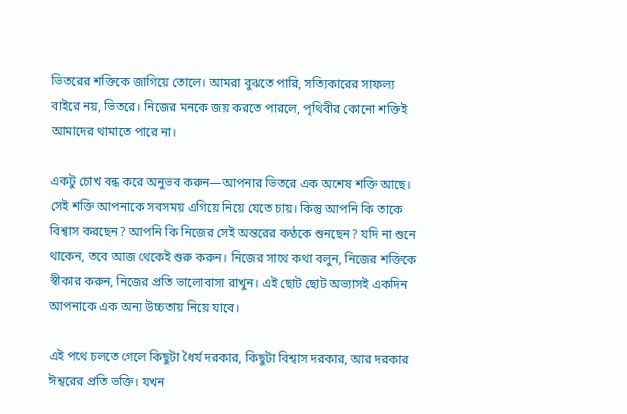ভিতরের শক্তিকে জাগিয়ে তোলে। আমরা বুঝতে পারি, সত্যিকারের সাফল্য বাইরে নয়, ভিতরে। নিজের মনকে জয় করতে পারলে, পৃথিবীর কোনো শক্তিই আমাদের থামাতে পারে না।

একটু চোখ বন্ধ করে অনুভব করুন—আপনার ভিতরে এক অশেষ শক্তি আছে। সেই শক্তি আপনাকে সবসময় এগিয়ে নিয়ে যেতে চায়। কিন্তু আপনি কি তাকে বিশ্বাস করছেন? আপনি কি নিজের সেই অন্তরের কণ্ঠকে শুনছেন? যদি না শুনে থাকেন, তবে আজ থেকেই শুরু করুন। নিজের সাথে কথা বলুন, নিজের শক্তিকে স্বীকার করুন, নিজের প্রতি ভালোবাসা রাখুন। এই ছোট ছোট অভ্যাসই একদিন আপনাকে এক অন্য উচ্চতায় নিয়ে যাবে।

এই পথে চলতে গেলে কিছুটা ধৈর্য দরকার, কিছুটা বিশ্বাস দরকার, আর দরকার ঈশ্বরের প্রতি ভক্তি। যখন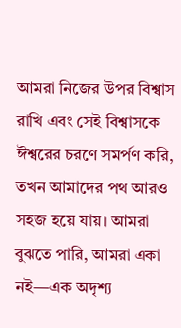আমরা নিজের উপর বিশ্বাস রাখি এবং সেই বিশ্বাসকে ঈশ্বরের চরণে সমর্পণ করি, তখন আমাদের পথ আরও সহজ হয়ে যায়। আমরা বুঝতে পারি, আমরা একা নই—এক অদৃশ্য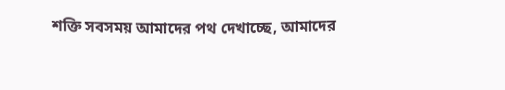শক্তি সবসময় আমাদের পথ দেখাচ্ছে, আমাদের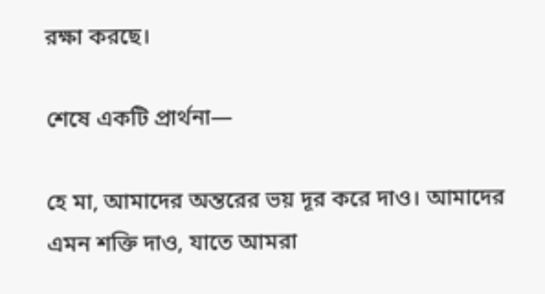রক্ষা করছে।

শেষে একটি প্রার্থনা—

হে মা, আমাদের অন্তরের ভয় দূর করে দাও। আমাদের এমন শক্তি দাও, যাতে আমরা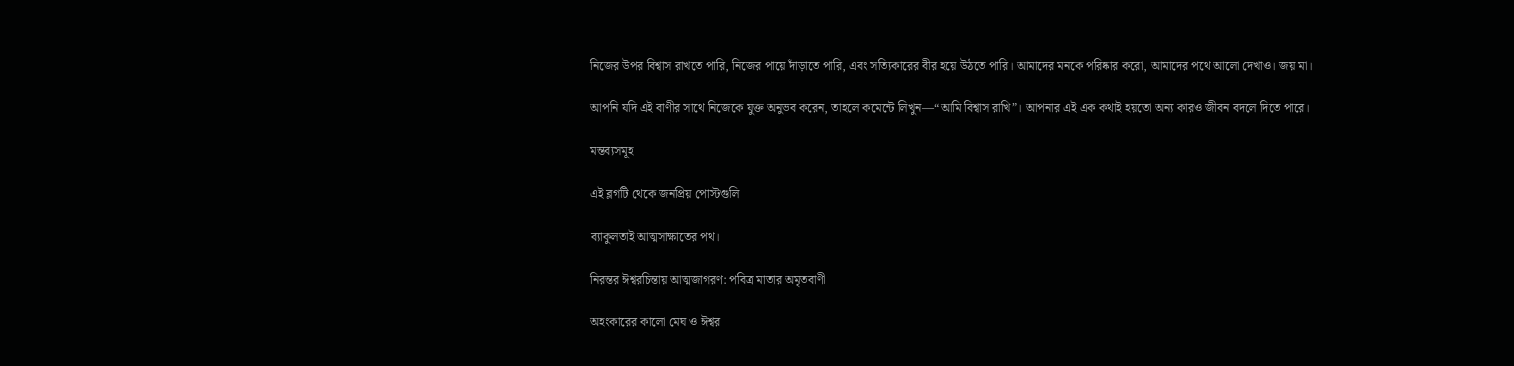নিজের উপর বিশ্বাস রাখতে পারি, নিজের পায়ে দাঁড়াতে পারি, এবং সত্যিকারের বীর হয়ে উঠতে পারি। আমাদের মনকে পরিষ্কার করো, আমাদের পথে আলো দেখাও। জয় মা।

আপনি যদি এই বাণীর সাথে নিজেকে যুক্ত অনুভব করেন, তাহলে কমেন্টে লিখুন—“আমি বিশ্বাস রাখি”। আপনার এই এক কথাই হয়তো অন্য কারও জীবন বদলে দিতে পারে।

মন্তব্যসমূহ

এই ব্লগটি থেকে জনপ্রিয় পোস্টগুলি

ব্যাকুলতাই আত্মসাক্ষাতের পথ।

নিরন্তর ঈশ্বরচিন্তায় আত্মজাগরণ: পবিত্র মাতার অমৃতবাণী

অহংকারের কালো মেঘ ও ঈশ্বর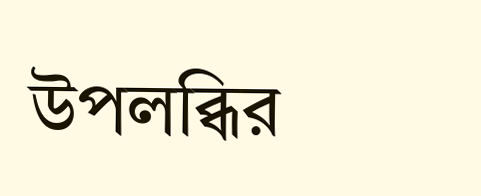উপলব্ধির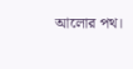আলোর পথ।